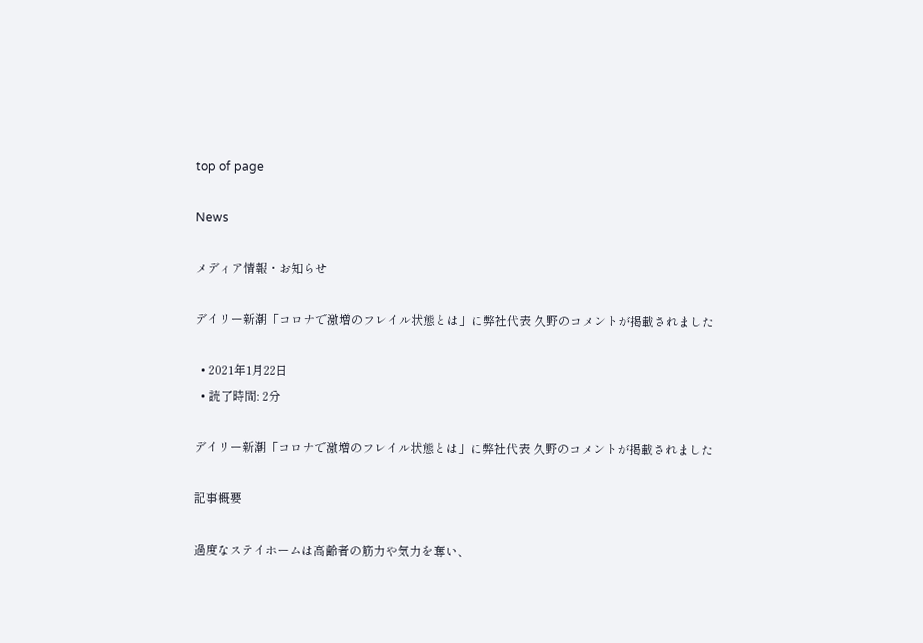top of page

News

メディア情報・お知らせ

デイリー新潮「コロナで激増のフレイル状態とは」に弊社代表 久野のコメントが掲載されました

  • 2021年1月22日
  • 読了時間: 2分

デイリー新潮「コロナで激増のフレイル状態とは」に弊社代表 久野のコメントが掲載されました

記事概要

過度なステイホームは高齢者の筋力や気力を奪い、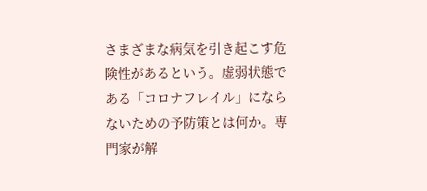さまざまな病気を引き起こす危険性があるという。虚弱状態である「コロナフレイル」にならないための予防策とは何か。専門家が解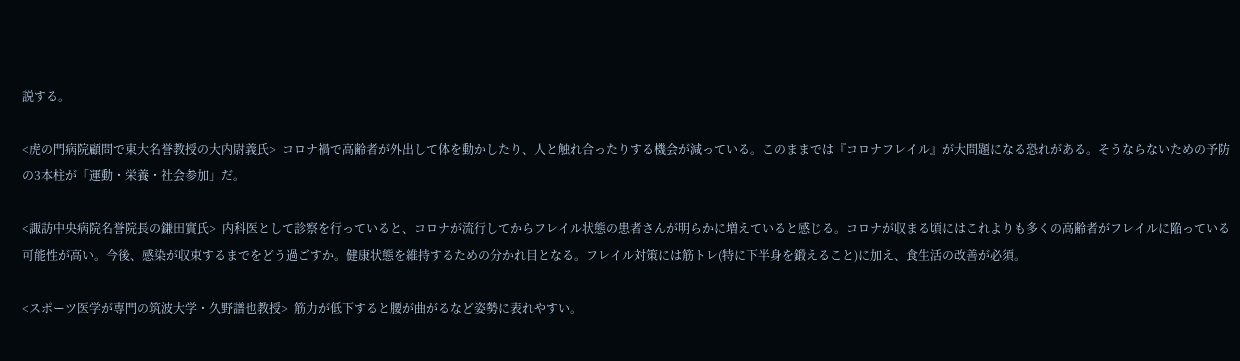説する。

<虎の門病院顧問で東大名誉教授の大内尉義氏>  コロナ禍で高齢者が外出して体を動かしたり、人と触れ合ったりする機会が減っている。このままでは『コロナフレイル』が大問題になる恐れがある。そうならないための予防の3本柱が「運動・栄養・社会参加」だ。

<諏訪中央病院名誉院長の鎌田實氏>  内科医として診察を行っていると、コロナが流行してからフレイル状態の患者さんが明らかに増えていると感じる。コロナが収まる頃にはこれよりも多くの高齢者がフレイルに陥っている可能性が高い。今後、感染が収束するまでをどう過ごすか。健康状態を維持するための分かれ目となる。フレイル対策には筋トレ(特に下半身を鍛えること)に加え、食生活の改善が必須。

<スポーツ医学が専門の筑波大学・久野譜也教授>  筋力が低下すると腰が曲がるなど姿勢に表れやすい。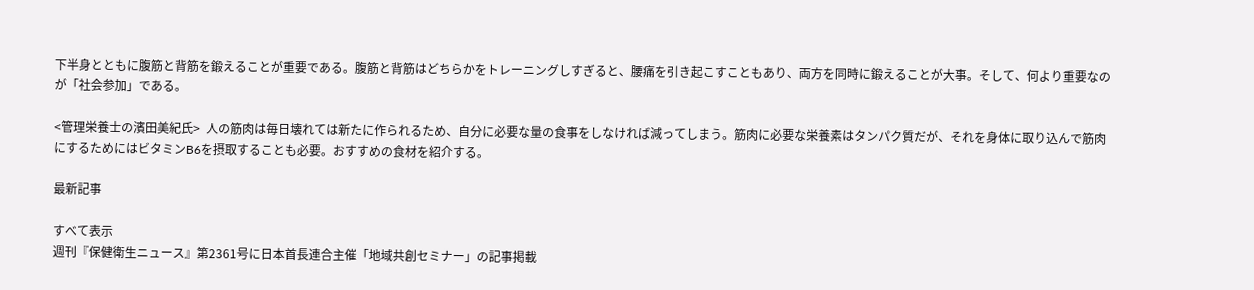下半身とともに腹筋と背筋を鍛えることが重要である。腹筋と背筋はどちらかをトレーニングしすぎると、腰痛を引き起こすこともあり、両方を同時に鍛えることが大事。そして、何より重要なのが「社会参加」である。

<管理栄養士の濱田美紀氏>  人の筋肉は毎日壊れては新たに作られるため、自分に必要な量の食事をしなければ減ってしまう。筋肉に必要な栄養素はタンパク質だが、それを身体に取り込んで筋肉にするためにはビタミンB6を摂取することも必要。おすすめの食材を紹介する。

最新記事

すべて表示
週刊『保健衛生ニュース』第2361号に日本首長連合主催「地域共創セミナー」の記事掲載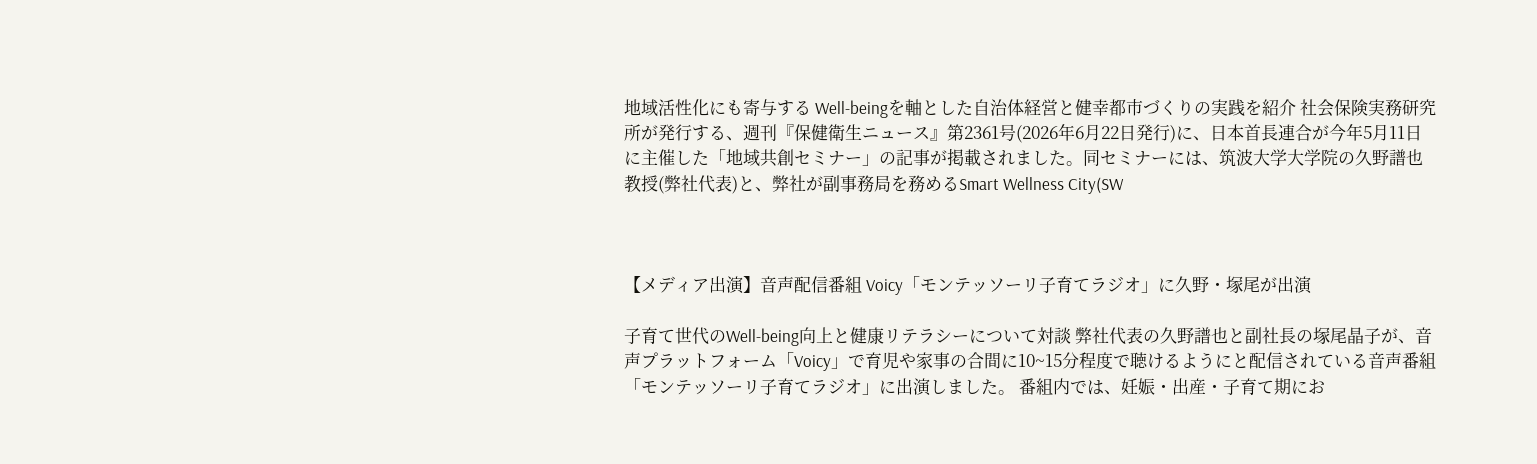地域活性化にも寄与する Well-beingを軸とした自治体経営と健幸都市づくりの実践を紹介 社会保険実務研究所が発行する、週刊『保健衛生ニュース』第2361号(2026年6月22日発行)に、日本首長連合が今年5月11日に主催した「地域共創セミナー」の記事が掲載されました。同セミナーには、筑波大学大学院の久野譜也教授(弊社代表)と、弊社が副事務局を務めるSmart Wellness City(SW



【メディア出演】音声配信番組 Voicy「モンテッソーリ子育てラジオ」に久野・塚尾が出演

子育て世代のWell-being向上と健康リテラシーについて対談 弊社代表の久野譜也と副社長の塚尾晶子が、音声プラットフォーム「Voicy」で育児や家事の合間に10~15分程度で聴けるようにと配信されている音声番組「モンテッソーリ子育てラジオ」に出演しました。 番組内では、妊娠・出産・子育て期にお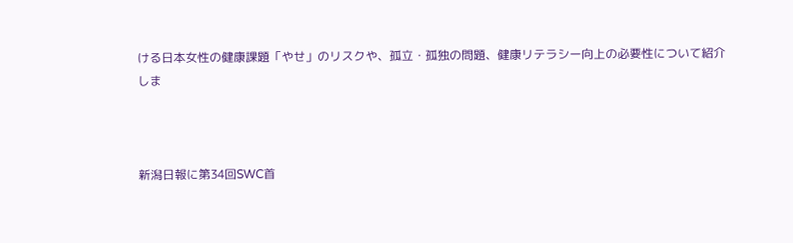ける日本女性の健康課題「やせ」のリスクや、孤立・孤独の問題、健康リテラシー向上の必要性について紹介しま



新潟日報に第34回SWC首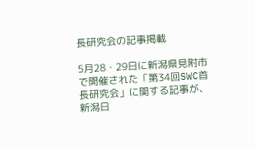長研究会の記事掲載

5月28・29日に新潟県見附市で開催された「第34回SWC首長研究会」に関する記事が、新潟日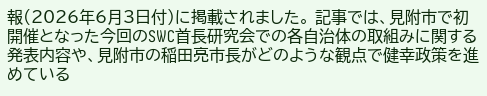報(2026年6月3日付)に掲載されました。 記事では、見附市で初開催となった今回のSWC首長研究会での各自治体の取組みに関する発表内容や、見附市の稲田亮市長がどのような観点で健幸政策を進めている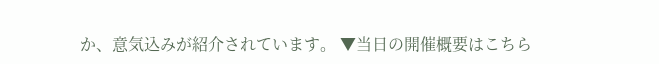か、意気込みが紹介されています。 ▼当日の開催概要はこちら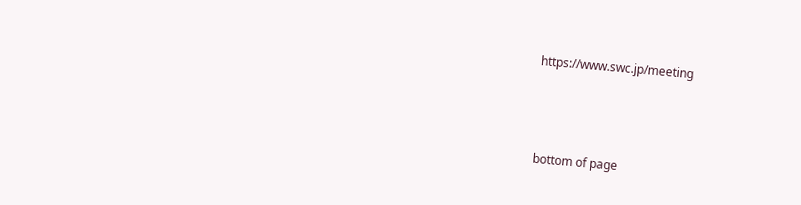https://www.swc.jp/meeting



bottom of page